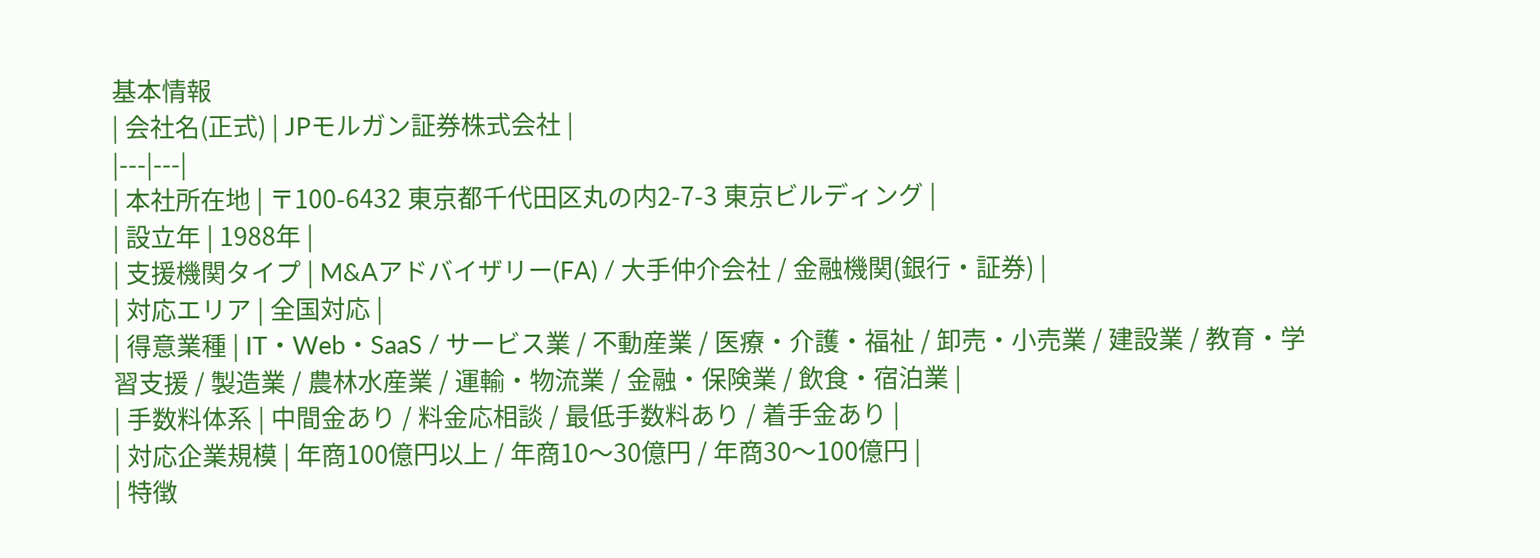基本情報
| 会社名(正式) | JPモルガン証券株式会社 |
|---|---|
| 本社所在地 | 〒100-6432 東京都千代田区丸の内2-7-3 東京ビルディング |
| 設立年 | 1988年 |
| 支援機関タイプ | M&Aアドバイザリー(FA) / 大手仲介会社 / 金融機関(銀行・証券) |
| 対応エリア | 全国対応 |
| 得意業種 | IT・Web・SaaS / サービス業 / 不動産業 / 医療・介護・福祉 / 卸売・小売業 / 建設業 / 教育・学習支援 / 製造業 / 農林水産業 / 運輸・物流業 / 金融・保険業 / 飲食・宿泊業 |
| 手数料体系 | 中間金あり / 料金応相談 / 最低手数料あり / 着手金あり |
| 対応企業規模 | 年商100億円以上 / 年商10〜30億円 / 年商30〜100億円 |
| 特徴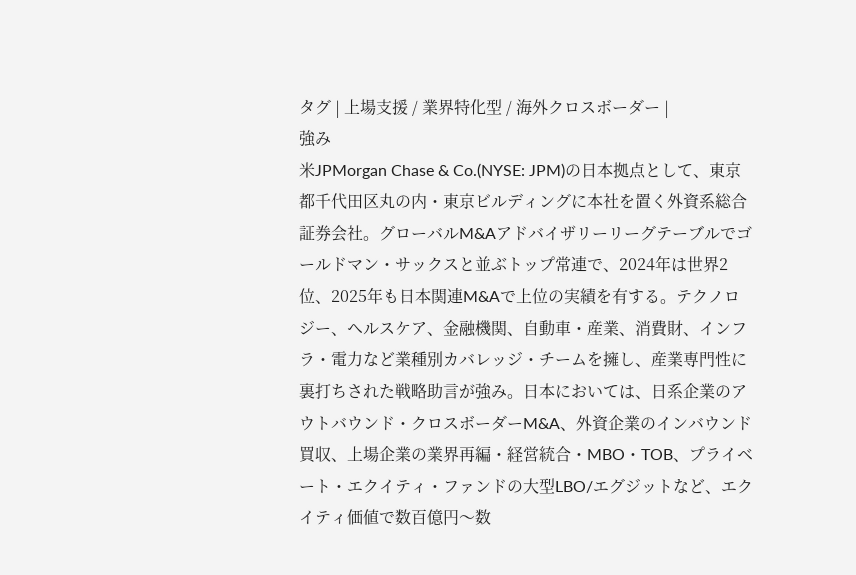タグ | 上場支援 / 業界特化型 / 海外クロスボーダー |
強み
米JPMorgan Chase & Co.(NYSE: JPM)の日本拠点として、東京都千代田区丸の内・東京ビルディングに本社を置く外資系総合証券会社。グローバルM&Aアドバイザリーリーグテーブルでゴールドマン・サックスと並ぶトップ常連で、2024年は世界2位、2025年も日本関連M&Aで上位の実績を有する。テクノロジー、ヘルスケア、金融機関、自動車・産業、消費財、インフラ・電力など業種別カバレッジ・チームを擁し、産業専門性に裏打ちされた戦略助言が強み。日本においては、日系企業のアウトバウンド・クロスボーダーM&A、外資企業のインバウンド買収、上場企業の業界再編・経営統合・MBO・TOB、プライベート・エクイティ・ファンドの大型LBO/エグジットなど、エクイティ価値で数百億円〜数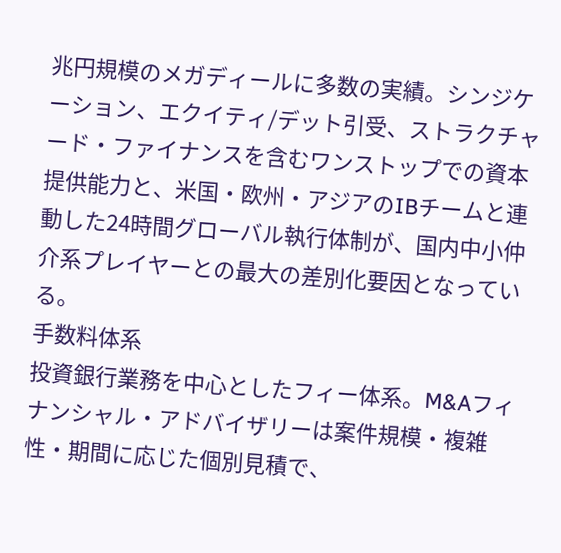兆円規模のメガディールに多数の実績。シンジケーション、エクイティ/デット引受、ストラクチャード・ファイナンスを含むワンストップでの資本提供能力と、米国・欧州・アジアのIBチームと連動した24時間グローバル執行体制が、国内中小仲介系プレイヤーとの最大の差別化要因となっている。
手数料体系
投資銀行業務を中心としたフィー体系。M&Aフィナンシャル・アドバイザリーは案件規模・複雑性・期間に応じた個別見積で、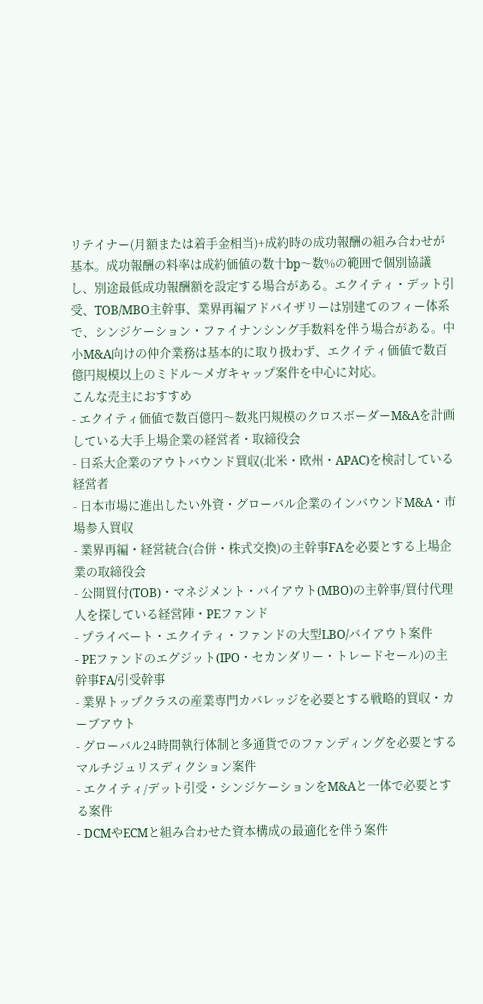リテイナー(月額または着手金相当)+成約時の成功報酬の組み合わせが基本。成功報酬の料率は成約価値の数十bp〜数%の範囲で個別協議し、別途最低成功報酬額を設定する場合がある。エクイティ・デット引受、TOB/MBO主幹事、業界再編アドバイザリーは別建てのフィー体系で、シンジケーション・ファイナンシング手数料を伴う場合がある。中小M&A向けの仲介業務は基本的に取り扱わず、エクイティ価値で数百億円規模以上のミドル〜メガキャップ案件を中心に対応。
こんな売主におすすめ
- エクイティ価値で数百億円〜数兆円規模のクロスボーダーM&Aを計画している大手上場企業の経営者・取締役会
- 日系大企業のアウトバウンド買収(北米・欧州・APAC)を検討している経営者
- 日本市場に進出したい外資・グローバル企業のインバウンドM&A・市場参入買収
- 業界再編・経営統合(合併・株式交換)の主幹事FAを必要とする上場企業の取締役会
- 公開買付(TOB)・マネジメント・バイアウト(MBO)の主幹事/買付代理人を探している経営陣・PEファンド
- プライベート・エクイティ・ファンドの大型LBO/バイアウト案件
- PEファンドのエグジット(IPO・セカンダリー・トレードセール)の主幹事FA/引受幹事
- 業界トップクラスの産業専門カバレッジを必要とする戦略的買収・カーブアウト
- グローバル24時間執行体制と多通貨でのファンディングを必要とするマルチジュリスディクション案件
- エクイティ/デット引受・シンジケーションをM&Aと一体で必要とする案件
- DCMやECMと組み合わせた資本構成の最適化を伴う案件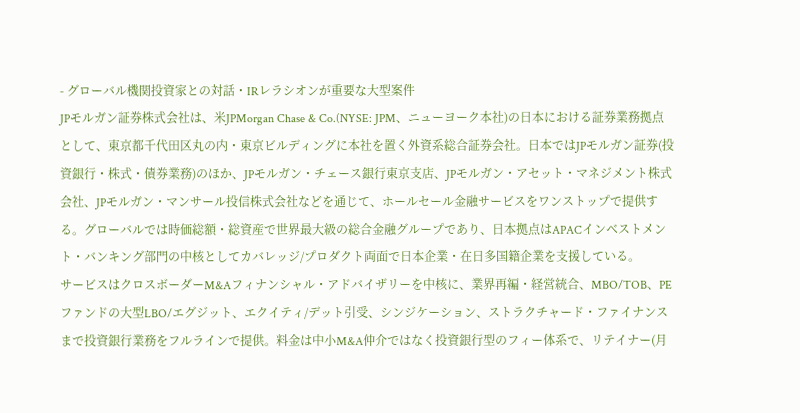- グローバル機関投資家との対話・IRレラシオンが重要な大型案件
JPモルガン証券株式会社は、米JPMorgan Chase & Co.(NYSE: JPM、ニューヨーク本社)の日本における証券業務拠点として、東京都千代田区丸の内・東京ビルディングに本社を置く外資系総合証券会社。日本ではJPモルガン証券(投資銀行・株式・債券業務)のほか、JPモルガン・チェース銀行東京支店、JPモルガン・アセット・マネジメント株式会社、JPモルガン・マンサール投信株式会社などを通じて、ホールセール金融サービスをワンストップで提供する。グローバルでは時価総額・総資産で世界最大級の総合金融グループであり、日本拠点はAPACインベストメント・バンキング部門の中核としてカバレッジ/プロダクト両面で日本企業・在日多国籍企業を支援している。
サービスはクロスボーダーM&Aフィナンシャル・アドバイザリーを中核に、業界再編・経営統合、MBO/TOB、PEファンドの大型LBO/エグジット、エクイティ/デット引受、シンジケーション、ストラクチャード・ファイナンスまで投資銀行業務をフルラインで提供。料金は中小M&A仲介ではなく投資銀行型のフィー体系で、リテイナー(月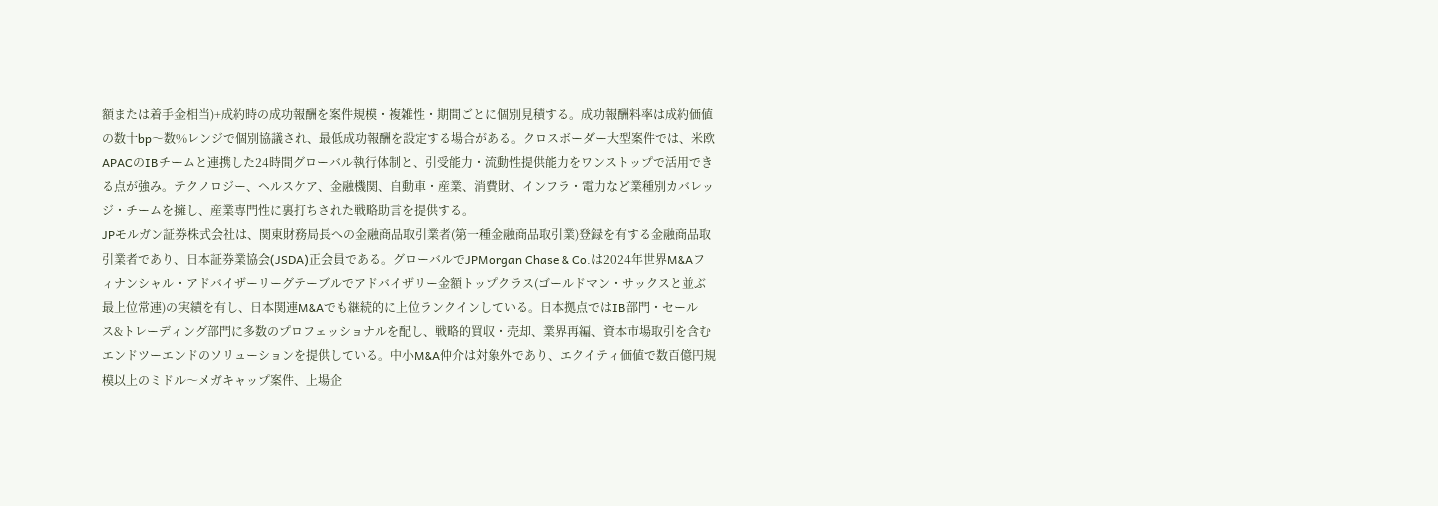額または着手金相当)+成約時の成功報酬を案件規模・複雑性・期間ごとに個別見積する。成功報酬料率は成約価値の数十bp〜数%レンジで個別協議され、最低成功報酬を設定する場合がある。クロスボーダー大型案件では、米欧APACのIBチームと連携した24時間グローバル執行体制と、引受能力・流動性提供能力をワンストップで活用できる点が強み。テクノロジー、ヘルスケア、金融機関、自動車・産業、消費財、インフラ・電力など業種別カバレッジ・チームを擁し、産業専門性に裏打ちされた戦略助言を提供する。
JPモルガン証券株式会社は、関東財務局長への金融商品取引業者(第一種金融商品取引業)登録を有する金融商品取引業者であり、日本証券業協会(JSDA)正会員である。グローバルでJPMorgan Chase & Co.は2024年世界M&Aフィナンシャル・アドバイザーリーグテーブルでアドバイザリー金額トップクラス(ゴールドマン・サックスと並ぶ最上位常連)の実績を有し、日本関連M&Aでも継続的に上位ランクインしている。日本拠点ではIB部門・セールス&トレーディング部門に多数のプロフェッショナルを配し、戦略的買収・売却、業界再編、資本市場取引を含むエンドツーエンドのソリューションを提供している。中小M&A仲介は対象外であり、エクイティ価値で数百億円規模以上のミドル〜メガキャップ案件、上場企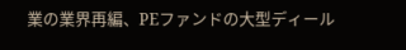業の業界再編、PEファンドの大型ディール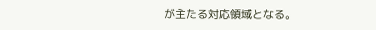が主たる対応領域となる。